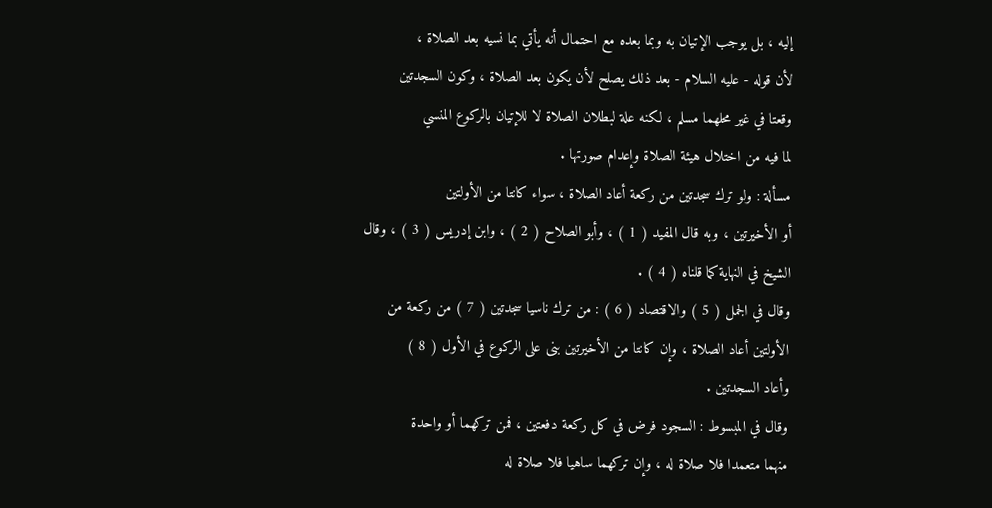إليه ، بل يوجب الإتيان به وبما بعده مع احتمال أنه يأتي بما نسيه بعد الصلاة ،
لأن قوله - عليه السلام - بعد ذلك يصلح لأن يكون بعد الصلاة ، وكون السجدتين
وقعتا في غير محلهما مسلم ، لكنه علة لبطلان الصلاة لا للإتيان بالركوع المنسي
لما فيه من اختلال هيئة الصلاة وإعدام صورتها .
مسألة : ولو ترك سجدتين من ركعة أعاد الصلاة ، سواء كانتا من الأولتين
أو الأخيرتين ، وبه قال المفيد ( 1 ) ، وأبو الصلاح ( 2 ) ، وابن إدريس ( 3 ) ، وقال
الشيخ في النهاية كما قلناه ( 4 ) .
وقال في الجمل ( 5 ) والاقتصاد ( 6 ) : من ترك ناسيا سجدتين ( 7 ) من ركعة من
الأولتين أعاد الصلاة ، وإن كانتا من الأخيرتين بنى على الركوع في الأول ( 8 )
وأعاد السجدتين .
وقال في المبسوط : السجود فرض في كل ركعة دفعتين ، فمن تركهما أو واحدة
منهما متعمدا فلا صلاة له ، وإن تركهما ساهيا فلا صلاة له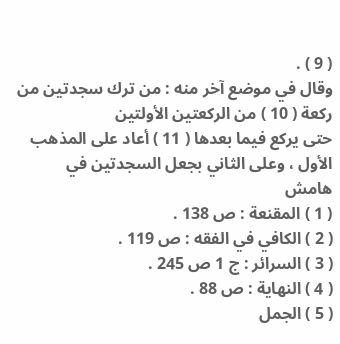( 9 ) .
وقال في موضع آخر منه : من ترك سجدتين من ركعة ( 10 ) من الركعتين الأولتين
حتى يركع فيما بعدها ( 11 ) أعاد على المذهب الأول ، وعلى الثاني بجعل السجدتين في
هامش
( 1 ) المقنعة : ص 138 .
( 2 ) الكافي في الفقه : ص 119 .
( 3 ) السرائر : ج 1 ص 245 .
( 4 ) النهاية : ص 88 .
( 5 ) الجمل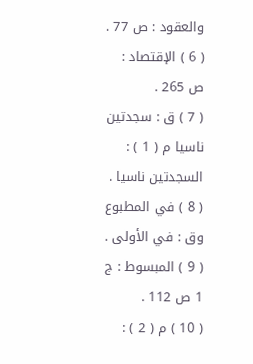والعقود : ص 77 .
( 6 ) الإقتصاد : ص 265 .
( 7 ) ق : سجدتين ناسيا م ( 1 ) : السجدتين ناسيا .
( 8 ) في المطبوع وق : في الأولى .
( 9 ) المبسوط : ج 1 ص 112 .
( 10 ) م ( 2 ) :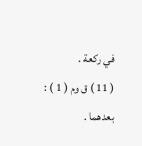في ركعة .
( 11 ) ق وم ( 1 ) : بعدهما .